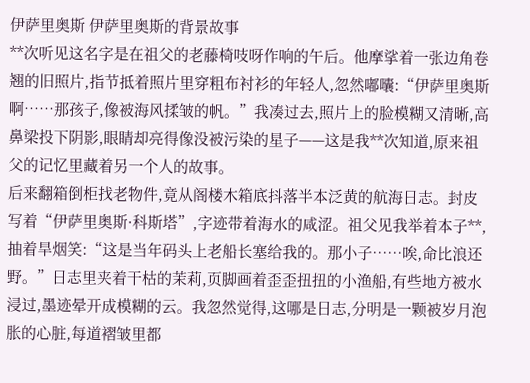伊萨里奥斯 伊萨里奥斯的背景故事
**次听见这名字是在祖父的老藤椅吱呀作响的午后。他摩挲着一张边角卷翘的旧照片,指节抵着照片里穿粗布衬衫的年轻人,忽然嘟囔:“伊萨里奥斯啊……那孩子,像被海风揉皱的帆。”我凑过去,照片上的脸模糊又清晰,高鼻梁投下阴影,眼睛却亮得像没被污染的星子——这是我**次知道,原来祖父的记忆里藏着另一个人的故事。
后来翻箱倒柜找老物件,竟从阁楼木箱底抖落半本泛黄的航海日志。封皮写着“伊萨里奥斯·科斯塔”,字迹带着海水的咸涩。祖父见我举着本子**,抽着旱烟笑:“这是当年码头上老船长塞给我的。那小子……唉,命比浪还野。”日志里夹着干枯的茉莉,页脚画着歪歪扭扭的小渔船,有些地方被水浸过,墨迹晕开成模糊的云。我忽然觉得,这哪是日志,分明是一颗被岁月泡胀的心脏,每道褶皱里都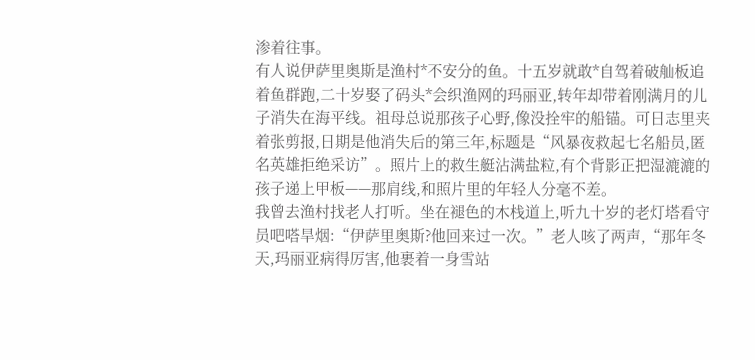渗着往事。
有人说伊萨里奥斯是渔村*不安分的鱼。十五岁就敢*自驾着破舢板追着鱼群跑,二十岁娶了码头*会织渔网的玛丽亚,转年却带着刚满月的儿子消失在海平线。祖母总说那孩子心野,像没拴牢的船锚。可日志里夹着张剪报,日期是他消失后的第三年,标题是“风暴夜救起七名船员,匿名英雄拒绝采访”。照片上的救生艇沾满盐粒,有个背影正把湿漉漉的孩子递上甲板——那肩线,和照片里的年轻人分毫不差。
我曾去渔村找老人打听。坐在褪色的木栈道上,听九十岁的老灯塔看守员吧嗒旱烟:“伊萨里奥斯?他回来过一次。”老人咳了两声,“那年冬天,玛丽亚病得厉害,他裹着一身雪站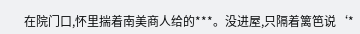在院门口,怀里揣着南美商人给的***。没进屋,只隔着篱笆说‘*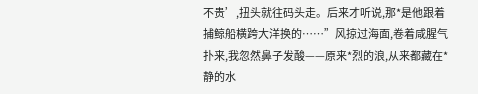不贵’,扭头就往码头走。后来才听说,那*是他跟着捕鲸船横跨大洋换的……”风掠过海面,卷着咸腥气扑来,我忽然鼻子发酸——原来*烈的浪,从来都藏在*静的水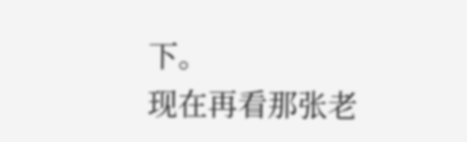下。
现在再看那张老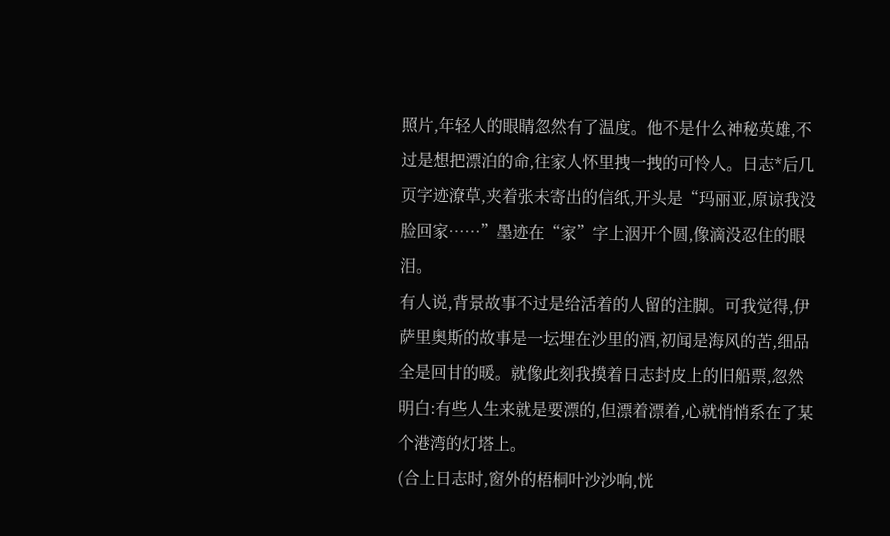照片,年轻人的眼睛忽然有了温度。他不是什么神秘英雄,不过是想把漂泊的命,往家人怀里拽一拽的可怜人。日志*后几页字迹潦草,夹着张未寄出的信纸,开头是“玛丽亚,原谅我没脸回家……”墨迹在“家”字上洇开个圆,像滴没忍住的眼泪。
有人说,背景故事不过是给活着的人留的注脚。可我觉得,伊萨里奥斯的故事是一坛埋在沙里的酒,初闻是海风的苦,细品全是回甘的暖。就像此刻我摸着日志封皮上的旧船票,忽然明白:有些人生来就是要漂的,但漂着漂着,心就悄悄系在了某个港湾的灯塔上。
(合上日志时,窗外的梧桐叶沙沙响,恍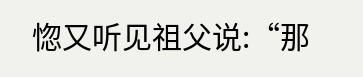惚又听见祖父说:“那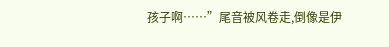孩子啊……”尾音被风卷走,倒像是伊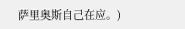萨里奥斯自己在应。)